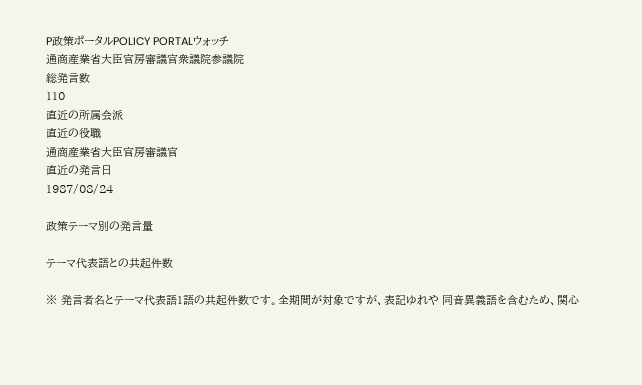P政策ポータルPOLICY PORTALウォッチ
通商産業省大臣官房審議官衆議院参議院
総発言数
110
直近の所属会派
直近の役職
通商産業省大臣官房審議官
直近の発言日
1987/08/24

政策テーマ別の発言量

テーマ代表語との共起件数

※ 発言者名とテーマ代表語1語の共起件数です。全期間が対象ですが、表記ゆれや 同音異義語を含むため、関心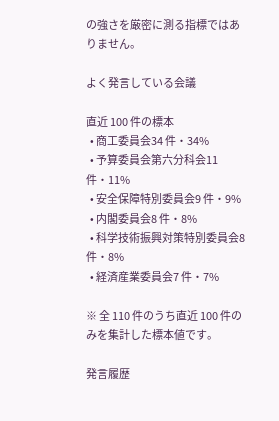の強さを厳密に測る指標ではありません。

よく発言している会議

直近 100 件の標本
  • 商工委員会34 件・34%
  • 予算委員会第六分科会11 件・11%
  • 安全保障特別委員会9 件・9%
  • 内閣委員会8 件・8%
  • 科学技術振興対策特別委員会8 件・8%
  • 経済産業委員会7 件・7%

※ 全 110 件のうち直近 100 件のみを集計した標本値です。

発言履歴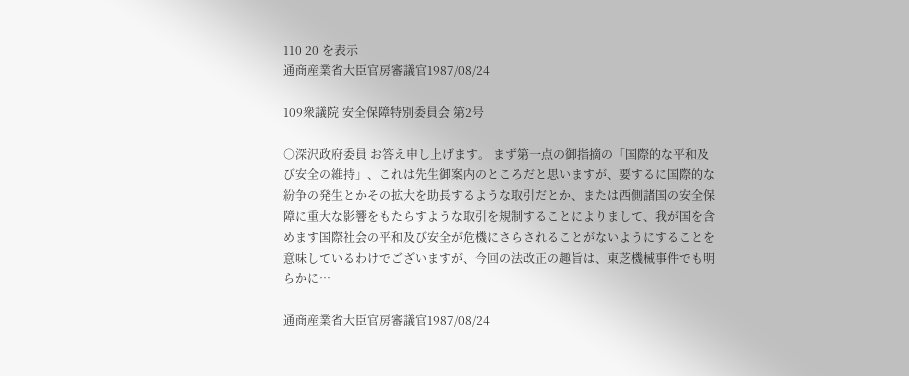110 20 を表示
通商産業省大臣官房審議官1987/08/24

109衆議院 安全保障特別委員会 第2号

○深沢政府委員 お答え申し上げます。 まず第一点の御指摘の「国際的な平和及び安全の維持」、これは先生御案内のところだと思いますが、要するに国際的な紛争の発生とかその拡大を助長するような取引だとか、または西側諸国の安全保障に重大な影響をもたらすような取引を規制することによりまして、我が国を含めます国際社会の平和及び安全が危機にさらされることがないようにすることを意味しているわけでございますが、今回の法改正の趣旨は、東芝機械事件でも明らかに…

通商産業省大臣官房審議官1987/08/24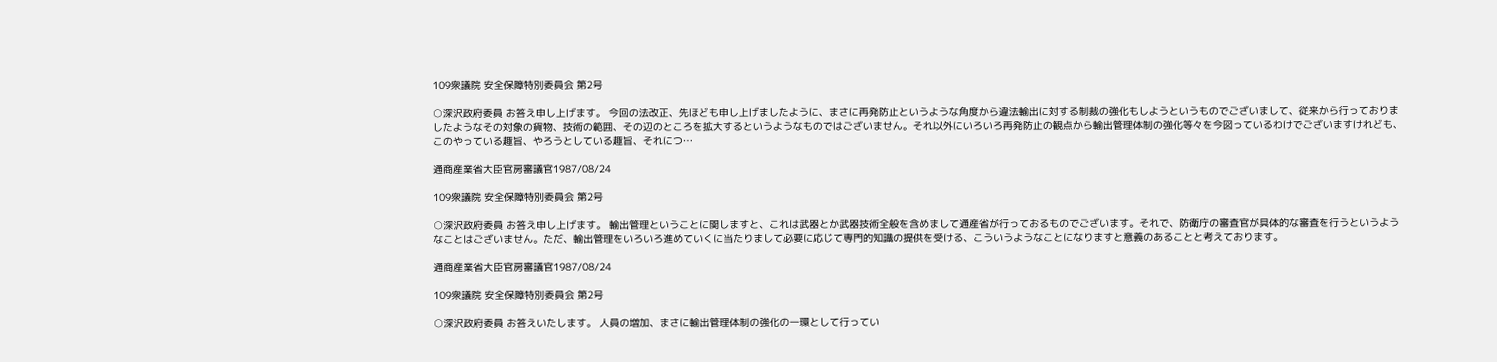109衆議院 安全保障特別委員会 第2号

○深沢政府委員 お答え申し上げます。 今回の法改正、先ほども申し上げましたように、まさに再発防止というような角度から違法輸出に対する制裁の強化もしようというものでございまして、従来から行っておりましたようなその対象の貨物、技術の範囲、その辺のところを拡大するというようなものではございません。それ以外にいろいろ再発防止の観点から輸出管理体制の強化等々を今図っているわけでございますけれども、このやっている趣旨、やろうとしている趣旨、それにつ…

通商産業省大臣官房審議官1987/08/24

109衆議院 安全保障特別委員会 第2号

○深沢政府委員 お答え申し上げます。 輸出管理ということに関しますと、これは武器とか武器技術全般を含めまして通産省が行っておるものでございます。それで、防衛庁の審査官が具体的な審査を行うというようなことはございません。ただ、輸出管理をいろいろ進めていくに当たりまして必要に応じて専門的知識の提供を受ける、こういうようなことになりますと意義のあることと考えております。

通商産業省大臣官房審議官1987/08/24

109衆議院 安全保障特別委員会 第2号

○深沢政府委員 お答えいたします。 人員の増加、まさに輸出管理体制の強化の一環として行ってい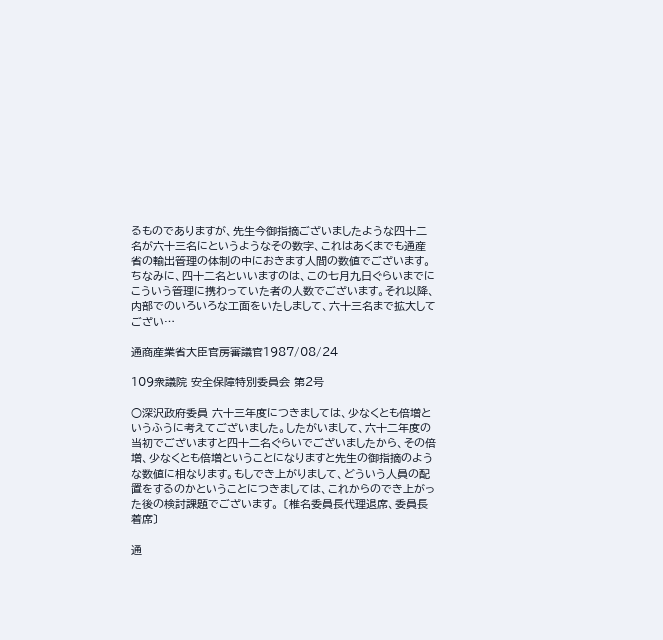るものでありますが、先生今御指摘ございましたような四十二名が六十三名にというようなその数字、これはあくまでも通産省の輸出管理の体制の中におきます人間の数値でございます。ちなみに、四十二名といいますのは、この七月九日ぐらいまでにこういう管理に携わっていた者の人数でございます。それ以降、内部でのいろいろな工面をいたしまして、六十三名まで拡大してござい…

通商産業省大臣官房審議官1987/08/24

109衆議院 安全保障特別委員会 第2号

○深沢政府委員 六十三年度につきましては、少なくとも倍増というふうに考えてございました。したがいまして、六十二年度の当初でございますと四十二名ぐらいでございましたから、その倍増、少なくとも倍増ということになりますと先生の御指摘のような数値に相なります。もしでき上がりまして、どういう人員の配置をするのかということにつきましては、これからのでき上がった後の検討課題でございます。 〔椎名委員長代理退席、委員長着席〕

通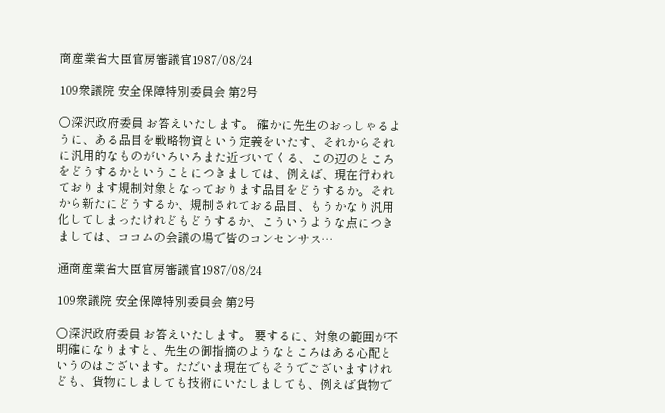商産業省大臣官房審議官1987/08/24

109衆議院 安全保障特別委員会 第2号

○深沢政府委員 お答えいたします。 確かに先生のおっしゃるように、ある品目を戦略物資という定義をいたす、それからそれに汎用的なものがいろいろまた近づいてくる、この辺のところをどうするかということにつきましては、例えば、現在行われております規制対象となっております品目をどうするか。それから新たにどうするか、規制されておる品目、もうかなり汎用化してしまったけれどもどうするか、こういうような点につきましては、ココムの会議の場で皆のコンセンサス…

通商産業省大臣官房審議官1987/08/24

109衆議院 安全保障特別委員会 第2号

○深沢政府委員 お答えいたします。 要するに、対象の範囲が不明確になりますと、先生の御指摘のようなところはある心配というのはございます。ただいま現在でもそうでございますけれども、貨物にしましても技術にいたしましても、例えば貨物で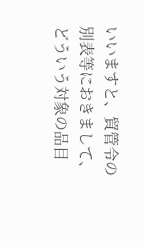いいますと、貿管令の別表等におきまして、どういう対象の品目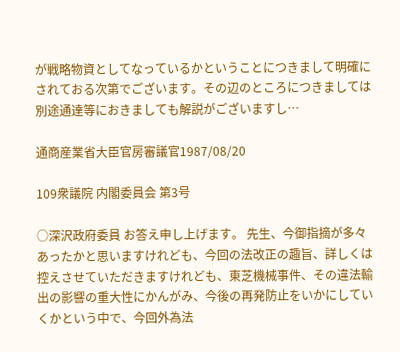が戦略物資としてなっているかということにつきまして明確にされておる次第でございます。その辺のところにつきましては別途通達等におきましても解説がございますし…

通商産業省大臣官房審議官1987/08/20

109衆議院 内閣委員会 第3号

○深沢政府委員 お答え申し上げます。 先生、今御指摘が多々あったかと思いますけれども、今回の法改正の趣旨、詳しくは控えさせていただきますけれども、東芝機械事件、その違法輸出の影響の重大性にかんがみ、今後の再発防止をいかにしていくかという中で、今回外為法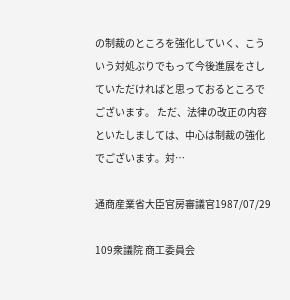の制裁のところを強化していく、こういう対処ぶりでもって今後進展をさしていただければと思っておるところでございます。 ただ、法律の改正の内容といたしましては、中心は制裁の強化でございます。対…

通商産業省大臣官房審議官1987/07/29

109衆議院 商工委員会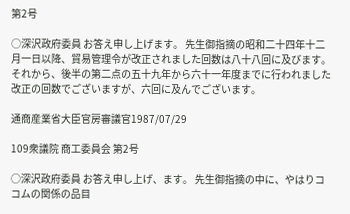第2号

○深沢政府委員 お答え申し上げます。 先生御指摘の昭和二十四年十二月一日以降、貿易管理令が改正されました回数は八十八回に及びます。それから、後半の第二点の五十九年から六十一年度までに行われました改正の回数でございますが、六回に及んでございます。

通商産業省大臣官房審議官1987/07/29

109衆議院 商工委員会 第2号

○深沢政府委員 お答え申し上げ、ます。 先生御指摘の中に、やはりココムの関係の品目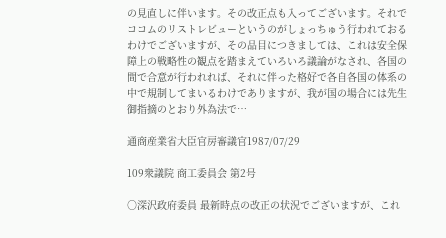の見直しに伴います。その改正点も入ってございます。それでココムのリストレビューというのがしょっちゅう行われておるわけでございますが、その品目につきましては、これは安全保障上の戦略性の観点を踏まえていろいろ議論がなされ、各国の間で合意が行われれば、それに伴った格好で各自各国の体系の中で規制してまいるわけでありますが、我が国の場合には先生御指摘のとおり外為法で…

通商産業省大臣官房審議官1987/07/29

109衆議院 商工委員会 第2号

○深沢政府委員 最新時点の改正の状況でございますが、これ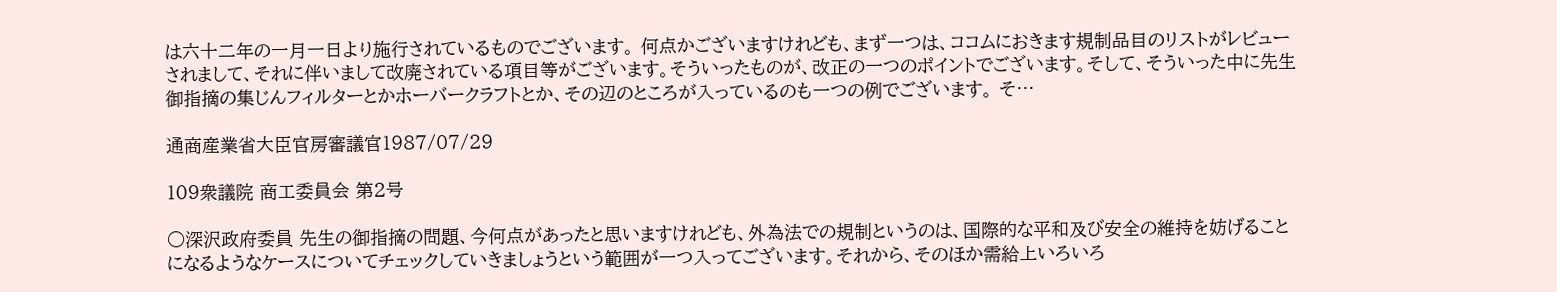は六十二年の一月一日より施行されているものでございます。 何点かございますけれども、まず一つは、ココムにおきます規制品目のリストがレビューされまして、それに伴いまして改廃されている項目等がございます。そういったものが、改正の一つのポイントでございます。そして、そういった中に先生御指摘の集じんフィルターとかホーバークラフトとか、その辺のところが入っているのも一つの例でございます。 そ…

通商産業省大臣官房審議官1987/07/29

109衆議院 商工委員会 第2号

○深沢政府委員 先生の御指摘の問題、今何点があったと思いますけれども、外為法での規制というのは、国際的な平和及び安全の維持を妨げることになるようなケースについてチェックしていきましょうという範囲が一つ入ってございます。それから、そのほか需給上いろいろ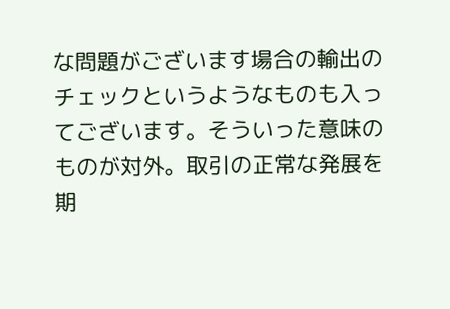な問題がございます場合の輸出のチェックというようなものも入ってございます。そういった意味のものが対外。取引の正常な発展を期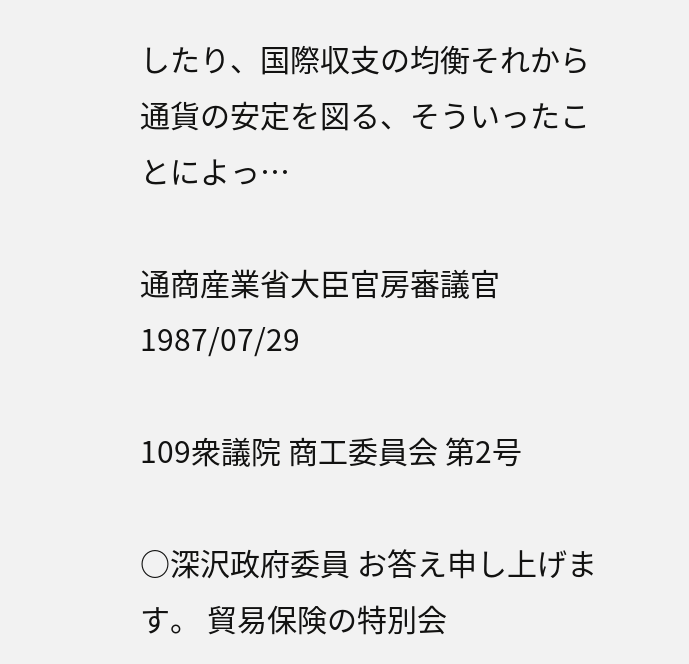したり、国際収支の均衡それから通貨の安定を図る、そういったことによっ…

通商産業省大臣官房審議官1987/07/29

109衆議院 商工委員会 第2号

○深沢政府委員 お答え申し上げます。 貿易保険の特別会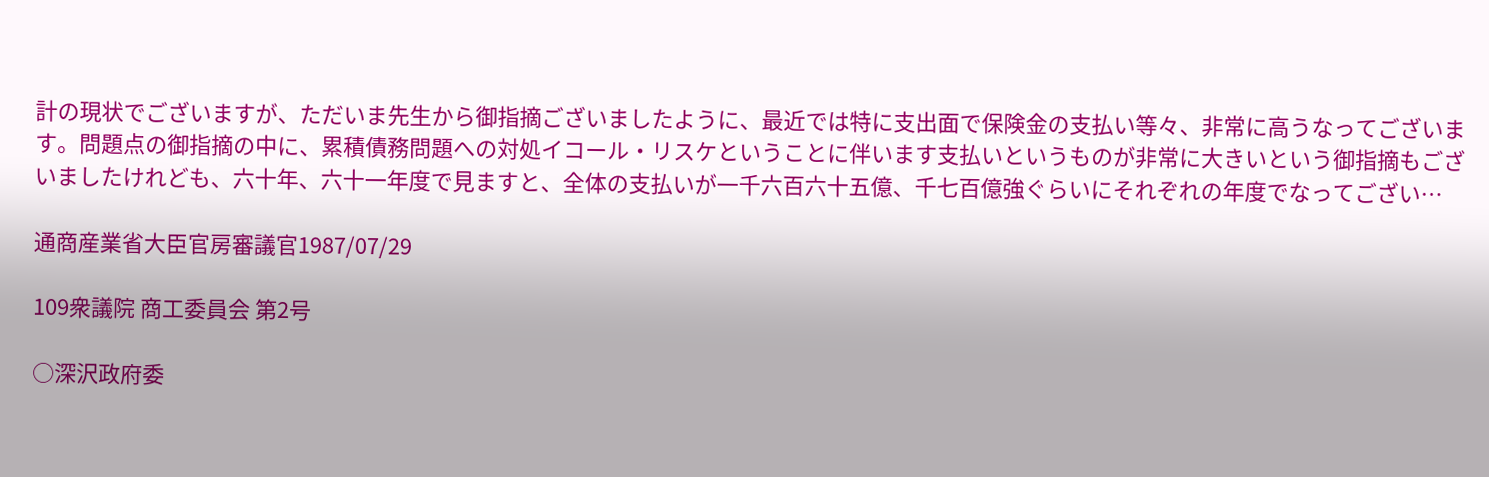計の現状でございますが、ただいま先生から御指摘ございましたように、最近では特に支出面で保険金の支払い等々、非常に高うなってございます。問題点の御指摘の中に、累積債務問題への対処イコール・リスケということに伴います支払いというものが非常に大きいという御指摘もございましたけれども、六十年、六十一年度で見ますと、全体の支払いが一千六百六十五億、千七百億強ぐらいにそれぞれの年度でなってござい…

通商産業省大臣官房審議官1987/07/29

109衆議院 商工委員会 第2号

○深沢政府委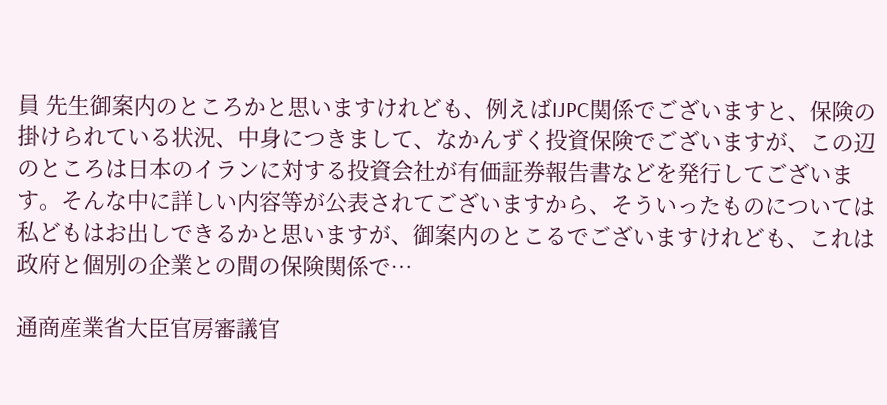員 先生御案内のところかと思いますけれども、例えばIJPC関係でございますと、保険の掛けられている状況、中身につきまして、なかんずく投資保険でございますが、この辺のところは日本のイランに対する投資会社が有価証券報告書などを発行してございます。そんな中に詳しい内容等が公表されてございますから、そういったものについては私どもはお出しできるかと思いますが、御案内のとこるでございますけれども、これは政府と個別の企業との間の保険関係で…

通商産業省大臣官房審議官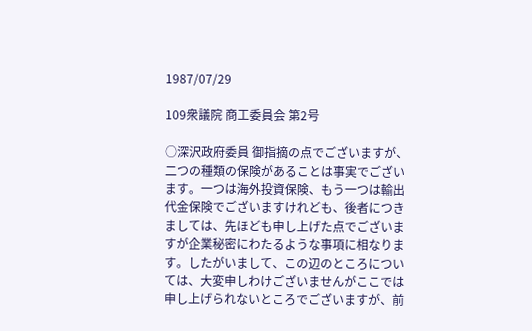1987/07/29

109衆議院 商工委員会 第2号

○深沢政府委員 御指摘の点でございますが、二つの種類の保険があることは事実でございます。一つは海外投資保険、もう一つは輸出代金保険でございますけれども、後者につきましては、先ほども申し上げた点でございますが企業秘密にわたるような事項に相なります。したがいまして、この辺のところについては、大変申しわけございませんがここでは申し上げられないところでございますが、前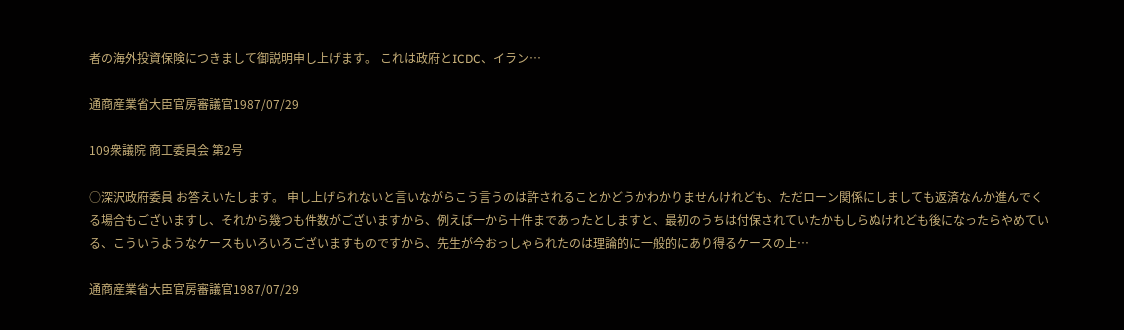者の海外投資保険につきまして御説明申し上げます。 これは政府とICDC、イラン…

通商産業省大臣官房審議官1987/07/29

109衆議院 商工委員会 第2号

○深沢政府委員 お答えいたします。 申し上げられないと言いながらこう言うのは許されることかどうかわかりませんけれども、ただローン関係にしましても返済なんか進んでくる場合もございますし、それから幾つも件数がございますから、例えば一から十件まであったとしますと、最初のうちは付保されていたかもしらぬけれども後になったらやめている、こういうようなケースもいろいろございますものですから、先生が今おっしゃられたのは理論的に一般的にあり得るケースの上…

通商産業省大臣官房審議官1987/07/29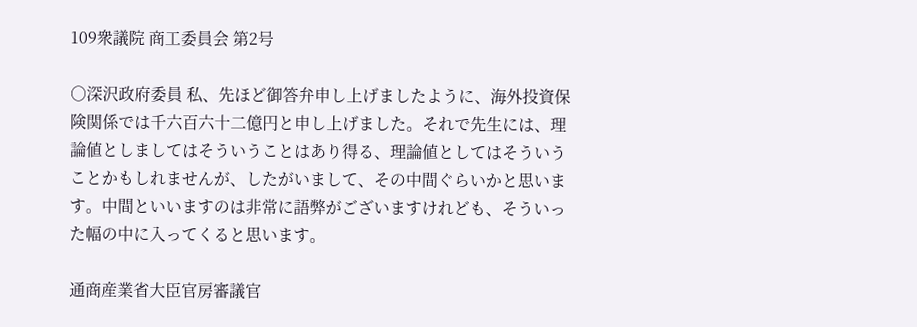109衆議院 商工委員会 第2号

○深沢政府委員 私、先ほど御答弁申し上げましたように、海外投資保険関係では千六百六十二億円と申し上げました。それで先生には、理論値としましてはそういうことはあり得る、理論値としてはそういうことかもしれませんが、したがいまして、その中間ぐらいかと思います。中間といいますのは非常に語弊がございますけれども、そういった幅の中に入ってくると思います。

通商産業省大臣官房審議官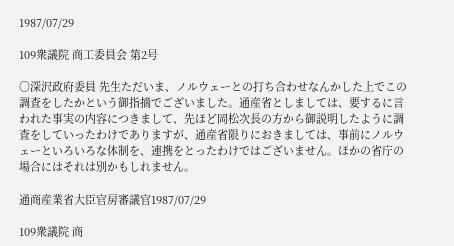1987/07/29

109衆議院 商工委員会 第2号

○深沢政府委員 先生ただいま、ノルウェーとの打ち合わせなんかした上でこの調査をしたかという御指摘でございました。通産省としましては、要するに言われた事実の内容につきまして、先ほど岡松次長の方から御説明したように調査をしていったわけでありますが、通産省限りにおきましては、事前にノルウェーといろいろな体制を、連携をとったわけではございません。ほかの省庁の場合にはそれは別かもしれません。

通商産業省大臣官房審議官1987/07/29

109衆議院 商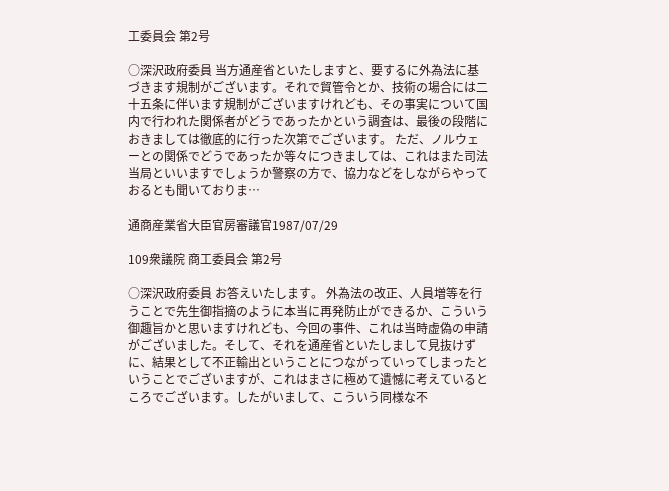工委員会 第2号

○深沢政府委員 当方通産省といたしますと、要するに外為法に基づきます規制がございます。それで貿管令とか、技術の場合には二十五条に伴います規制がございますけれども、その事実について国内で行われた関係者がどうであったかという調査は、最後の段階におきましては徹底的に行った次第でございます。 ただ、ノルウェーとの関係でどうであったか等々につきましては、これはまた司法当局といいますでしょうか警察の方で、協力などをしながらやっておるとも聞いておりま…

通商産業省大臣官房審議官1987/07/29

109衆議院 商工委員会 第2号

○深沢政府委員 お答えいたします。 外為法の改正、人員増等を行うことで先生御指摘のように本当に再発防止ができるか、こういう御趣旨かと思いますけれども、今回の事件、これは当時虚偽の申請がございました。そして、それを通産省といたしまして見抜けずに、結果として不正輸出ということにつながっていってしまったということでございますが、これはまさに極めて遺憾に考えているところでございます。したがいまして、こういう同様な不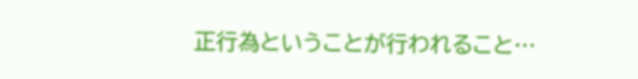正行為ということが行われること…